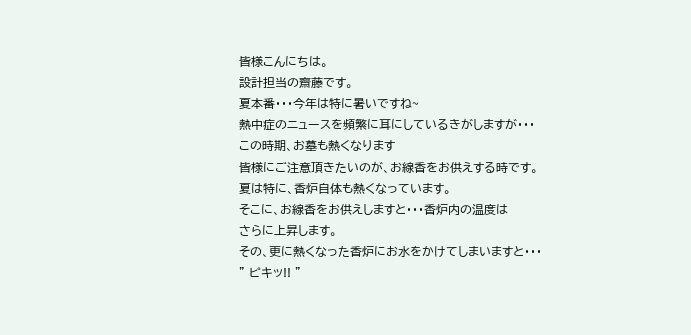皆様こんにちは。
設計担当の齋藤です。
夏本番・・・今年は特に暑いですね~
熱中症のニュースを頻繁に耳にしているきがしますが・・・
この時期、お墓も熱くなります
皆様にご注意頂きたいのが、お線香をお供えする時です。
夏は特に、香炉自体も熱くなっています。
そこに、お線香をお供えしますと・・・香炉内の温度は
さらに上昇します。
その、更に熱くなった香炉にお水をかけてしまいますと・・・
” ピキッ!! ”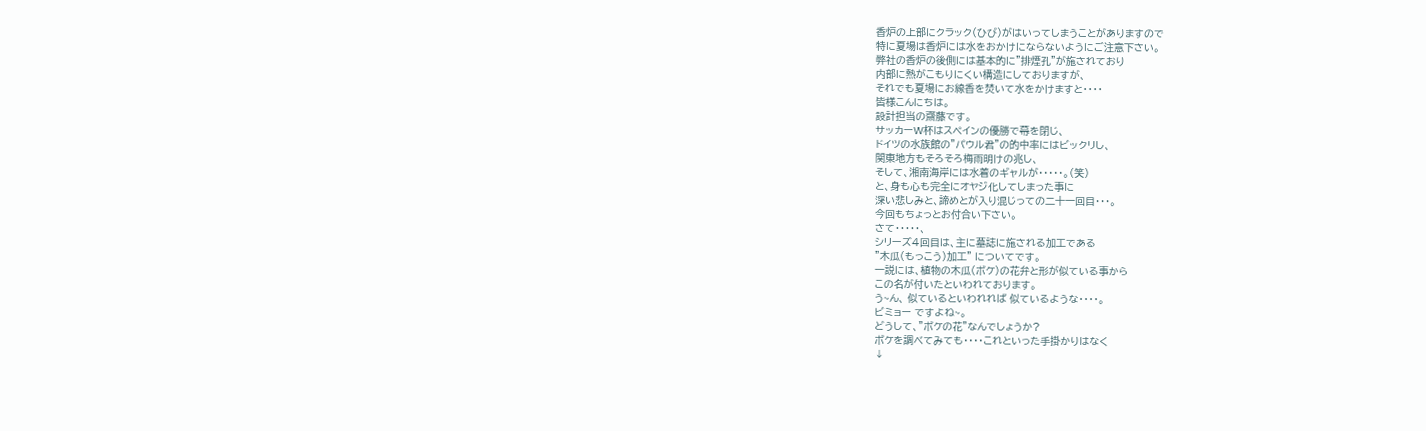香炉の上部にクラック(ひび)がはいってしまうことがありますので
特に夏場は香炉には水をおかけにならないようにご注意下さい。
弊社の香炉の後側には基本的に”排煙孔”が施されており
内部に熱がこもりにくい構造にしておりますが、
それでも夏場にお線香を焚いて水をかけますと・・・・
皆様こんにちは。
設計担当の齋藤です。
サッカーW杯はスペインの優勝で幕を閉じ、
ドイツの水族館の”パウル君”の的中率にはビックリし、
関東地方もそろそろ梅雨明けの兆し、
そして、湘南海岸には水着のギャルが・・・・・。(笑)
と、身も心も完全にオヤジ化してしまった事に
深い悲しみと、諦めとが入り混じっての二十一回目・・・。
今回もちょっとお付合い下さい。
さて・・・・・、
シリーズ4回目は、主に墓誌に施される加工である
”木瓜(もっこう)加工” についてです。
一説には、植物の木瓜(ボケ)の花弁と形が似ている事から
この名が付いたといわれております。
う~ん、 似ているといわれれば 似ているような・・・・。
ビミョー ですよね~。
どうして、”ボケの花”なんでしょうか?
ボケを調べてみても・・・・これといった手掛かりはなく
↓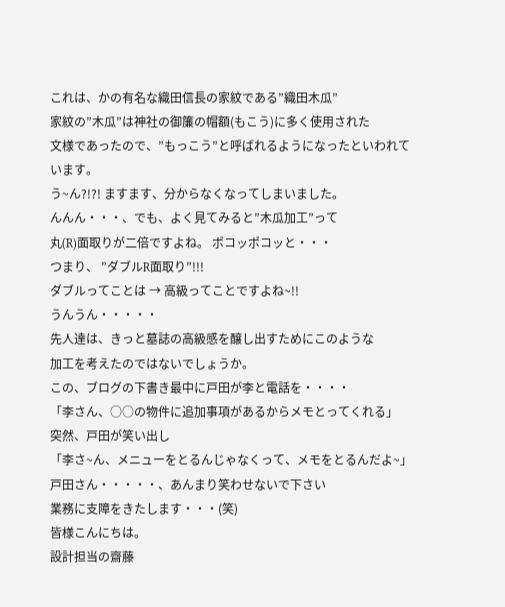これは、かの有名な織田信長の家紋である”織田木瓜”
家紋の”木瓜”は神社の御簾の帽額(もこう)に多く使用された
文様であったので、”もっこう”と呼ばれるようになったといわれて
います。
う~ん?!?! ますます、分からなくなってしまいました。
んんん・・・、でも、よく見てみると”木瓜加工”って
丸(R)面取りが二倍ですよね。 ポコッポコッと・・・
つまり、 ”ダブルR面取り”!!!
ダブルってことは → 高級ってことですよね~!!
うんうん・・・・・
先人達は、きっと墓誌の高級感を醸し出すためにこのような
加工を考えたのではないでしょうか。
この、ブログの下書き最中に戸田が李と電話を・・・・
「李さん、○○の物件に追加事項があるからメモとってくれる」
突然、戸田が笑い出し
「李さ~ん、メニューをとるんじゃなくって、メモをとるんだよ~」
戸田さん・・・・・、あんまり笑わせないで下さい
業務に支障をきたします・・・(笑)
皆様こんにちは。
設計担当の齋藤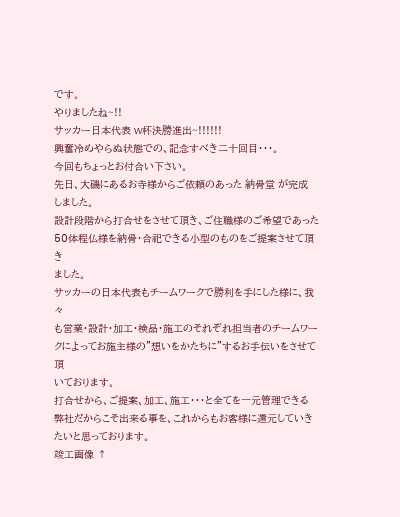です。
やりましたね~!!
サッカー日本代表 W杯決勝進出~!!!!!!
興奮冷めやらぬ状態での、記念すべき二十回目・・・。
今回もちょっとお付合い下さい。
先日、大磯にあるお寺様からご依頼のあった 納骨堂 が完成
しました。
設計段階から打合せをさせて頂き、ご住職様のご希望であった
50体程仏様を納骨・合祀できる小型のものをご提案させて頂き
ました。
サッカーの日本代表もチームワークで勝利を手にした様に、我々
も営業・設計・加工・検品・施工のそれぞれ担当者のチームワー
クによってお施主様の”想いをかたちに”するお手伝いをさせて頂
いております。
打合せから、ご提案、加工、施工・・・と全てを一元管理できる
弊社だからこそ出来る事を、これからもお客様に還元していき
たいと思っております。
竣工画像 ↑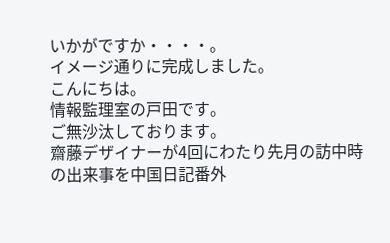いかがですか・・・・。
イメージ通りに完成しました。
こんにちは。
情報監理室の戸田です。
ご無沙汰しております。
齋藤デザイナーが4回にわたり先月の訪中時の出来事を中国日記番外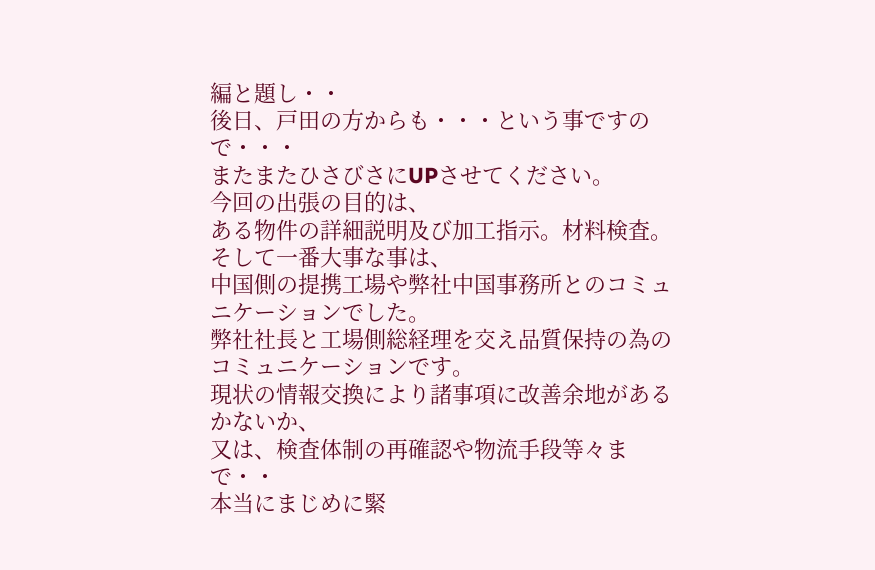編と題し・・
後日、戸田の方からも・・・という事ですので・・・
またまたひさびさにUPさせてください。
今回の出張の目的は、
ある物件の詳細説明及び加工指示。材料検査。
そして一番大事な事は、
中国側の提携工場や弊社中国事務所とのコミュニケーションでした。
弊社社長と工場側総経理を交え品質保持の為のコミュニケーションです。
現状の情報交換により諸事項に改善余地があるかないか、
又は、検査体制の再確認や物流手段等々まで・・
本当にまじめに緊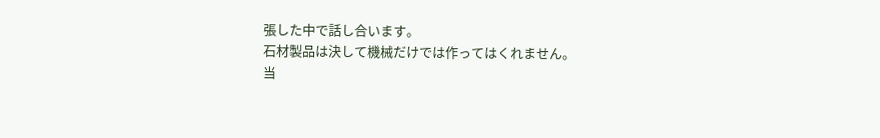張した中で話し合います。
石材製品は決して機械だけでは作ってはくれません。
当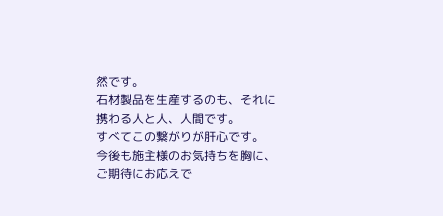然です。
石材製品を生産するのも、それに携わる人と人、人間です。
すべてこの繋がりが肝心です。
今後も施主様のお気持ちを胸に、ご期待にお応えで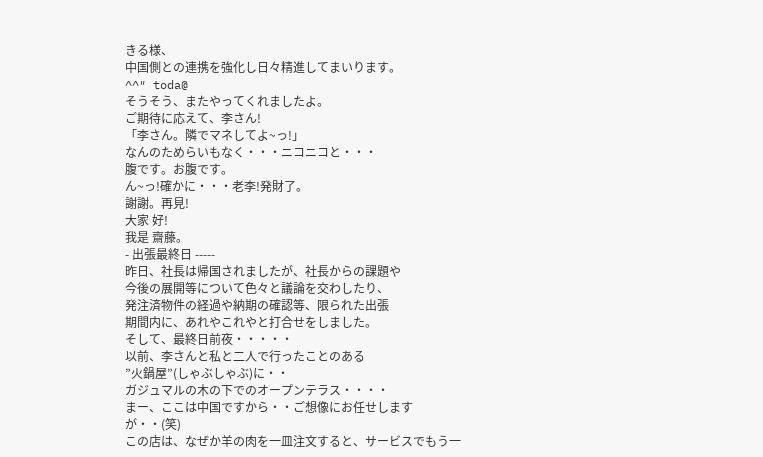きる様、
中国側との連携を強化し日々精進してまいります。
^^″ toda@
そうそう、またやってくれましたよ。
ご期待に応えて、李さん!
「李さん。隣でマネしてよ~っ!」
なんのためらいもなく・・・ニコニコと・・・
腹です。お腹です。
ん~っ!確かに・・・老李!発財了。
謝謝。再見!
大家 好!
我是 齋藤。
- 出張最終日 -----
昨日、社長は帰国されましたが、社長からの課題や
今後の展開等について色々と議論を交わしたり、
発注済物件の経過や納期の確認等、限られた出張
期間内に、あれやこれやと打合せをしました。
そして、最終日前夜・・・・・
以前、李さんと私と二人で行ったことのある
”火鍋屋”(しゃぶしゃぶ)に・・
ガジュマルの木の下でのオープンテラス・・・・
まー、ここは中国ですから・・ご想像にお任せしますが・・(笑)
この店は、なぜか羊の肉を一皿注文すると、サービスでもう一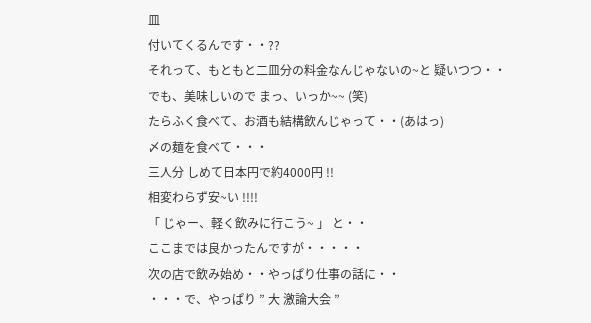皿
付いてくるんです・・??
それって、もともと二皿分の料金なんじゃないの~と 疑いつつ・・
でも、美味しいので まっ、いっか~~ (笑)
たらふく食べて、お酒も結構飲んじゃって・・(あはっ)
〆の麺を食べて・・・
三人分 しめて日本円で約4000円 !!
相変わらず安~い !!!!
「 じゃー、軽く飲みに行こう~ 」 と・・
ここまでは良かったんですが・・・・・
次の店で飲み始め・・やっぱり仕事の話に・・
・・・で、やっぱり ” 大 激論大会 ”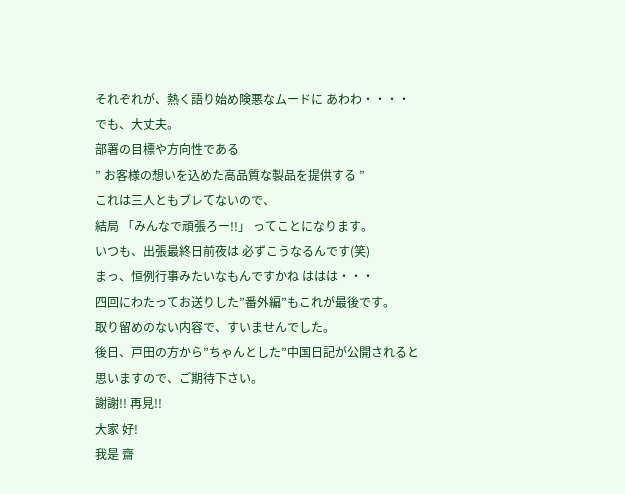それぞれが、熱く語り始め険悪なムードに あわわ・・・・
でも、大丈夫。
部署の目標や方向性である
” お客様の想いを込めた高品質な製品を提供する ”
これは三人ともブレてないので、
結局 「みんなで頑張ろー!!」 ってことになります。
いつも、出張最終日前夜は 必ずこうなるんです(笑)
まっ、恒例行事みたいなもんですかね ははは・・・
四回にわたってお送りした”番外編”もこれが最後です。
取り留めのない内容で、すいませんでした。
後日、戸田の方から”ちゃんとした”中国日記が公開されると
思いますので、ご期待下さい。
謝謝!! 再見!!
大家 好!
我是 齋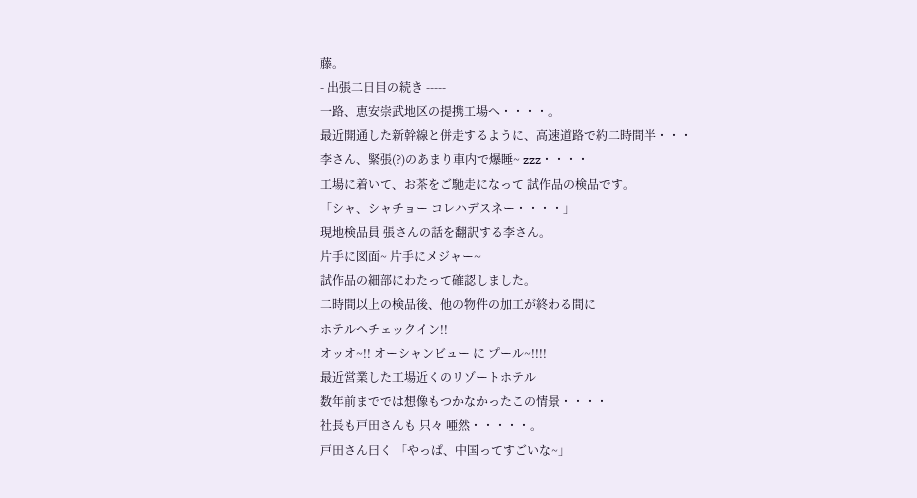藤。
- 出張二日目の続き -----
一路、恵安崇武地区の提携工場へ・・・・。
最近開通した新幹線と併走するように、高速道路で約二時間半・・・
李さん、緊張(?)のあまり車内で爆睡~ zzz・・・・
工場に着いて、お茶をご馳走になって 試作品の検品です。
「シャ、シャチョー コレハデスネー・・・・」
現地検品員 張さんの話を翻訳する李さん。
片手に図面~ 片手にメジャー~
試作品の細部にわたって確認しました。
二時間以上の検品後、他の物件の加工が終わる間に
ホテルへチェックイン!!
オッオ~!! オーシャンビュー に プール~!!!!
最近営業した工場近くのリゾートホテル
数年前まででは想像もつかなかったこの情景・・・・
社長も戸田さんも 只々 唖然・・・・・。
戸田さん曰く 「やっぱ、中国ってすごいな~」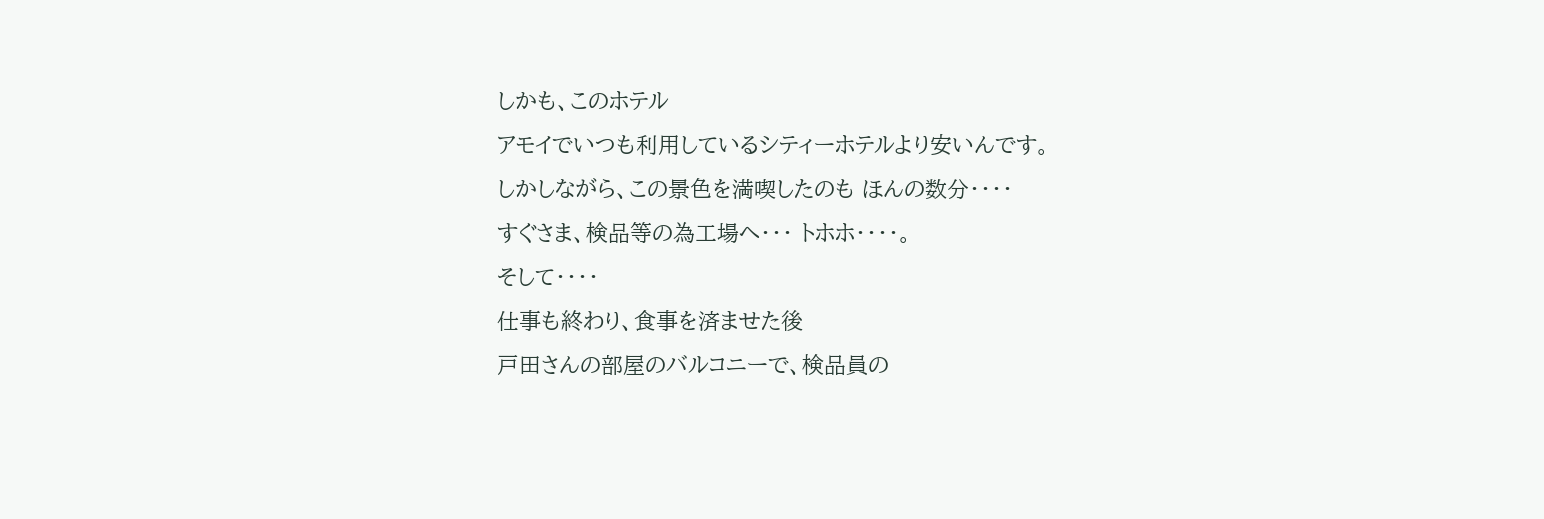しかも、このホテル
アモイでいつも利用しているシティーホテルより安いんです。
しかしながら、この景色を満喫したのも ほんの数分・・・・
すぐさま、検品等の為工場へ・・・ トホホ・・・・。
そして・・・・
仕事も終わり、食事を済ませた後
戸田さんの部屋のバルコニーで、検品員の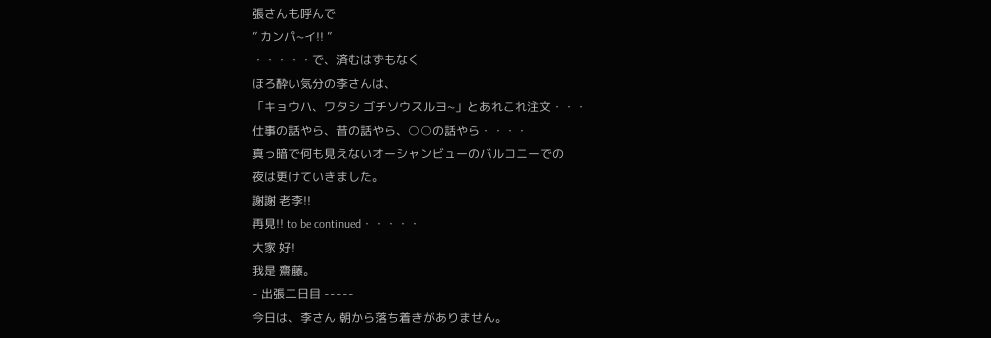張さんも呼んで
” カンパ~イ!! ”
・・・・・で、済むはずもなく
ほろ酔い気分の李さんは、
「キョウハ、ワタシ ゴチソウスルヨ~」とあれこれ注文・・・
仕事の話やら、昔の話やら、○○の話やら・・・・
真っ暗で何も見えないオーシャンビューのバルコニーでの
夜は更けていきました。
謝謝 老李!!
再見!! to be continued・・・・・
大家 好!
我是 齋藤。
- 出張二日目 -----
今日は、李さん 朝から落ち着きがありません。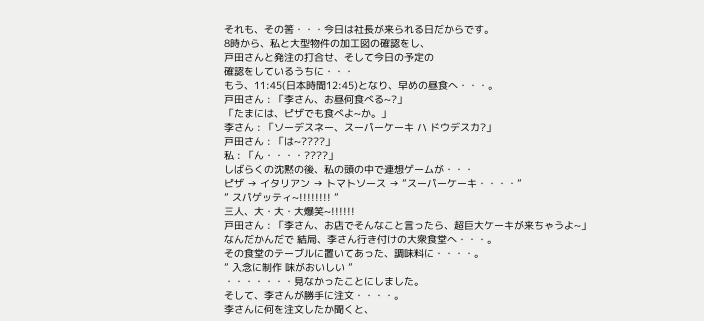それも、その筈・・・今日は社長が来られる日だからです。
8時から、私と大型物件の加工図の確認をし、
戸田さんと発注の打合せ、そして今日の予定の
確認をしているうちに・・・
もう、11:45(日本時間12:45)となり、早めの昼食へ・・・。
戸田さん : 「李さん、お昼何食べる~?」
「たまには、ピザでも食べよ~か。」
李さん : 「ソーデスネー、スーパーケーキ ハ ドウデスカ?」
戸田さん : 「は~????」
私 : 「ん・・・・????」
しばらくの沈黙の後、私の頭の中で連想ゲームが・・・
ピザ → イタリアン → トマトソース → ”スーパーケーキ・・・・”
” スパゲッティ~!!!!!!!! ”
三人、大・大・大爆笑~!!!!!!
戸田さん : 「李さん、お店でそんなこと言ったら、超巨大ケーキが来ちゃうよ~」
なんだかんだで 結局、李さん行き付けの大衆食堂へ・・・。
その食堂のテーブルに置いてあった、調味料に・・・・。
” 入念に制作 味がおいしい ”
・・・・・・・見なかったことにしました。
そして、李さんが勝手に注文・・・・。
李さんに何を注文したか聞くと、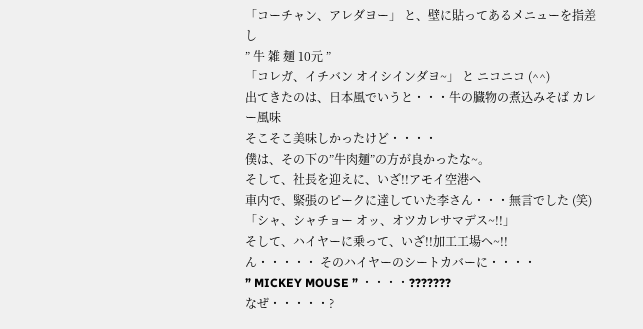「コーチャン、アレダヨー」 と、壁に貼ってあるメニューを指差し
” 牛 雑 麺 10元 ”
「コレガ、イチバン オイシインダヨ~」 と ニコニコ (^^)
出てきたのは、日本風でいうと・・・牛の臓物の煮込みそば カレー風味
そこそこ美味しかったけど・・・・
僕は、その下の”牛肉麺”の方が良かったな~。
そして、社長を迎えに、いざ!!アモイ空港へ
車内で、緊張のピークに達していた李さん・・・無言でした (笑)
「シャ、シャチョー オッ、オツカレサマデス~!!」
そして、ハイヤーに乗って、いざ!!加工工場へ~!!
ん・・・・・ そのハイヤーのシートカバーに・・・・
” MICKEY MOUSE ” ・・・・???????
なぜ・・・・・?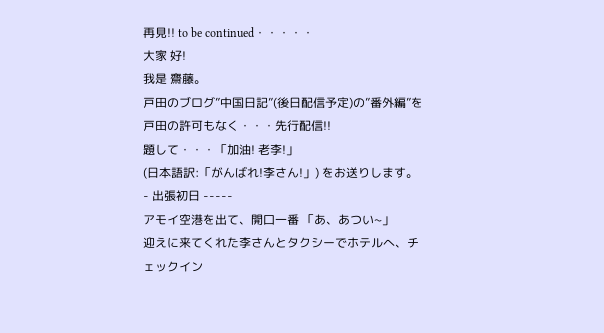再見!! to be continued・・・・・
大家 好!
我是 齋藤。
戸田のブログ”中国日記”(後日配信予定)の”番外編”を
戸田の許可もなく・・・先行配信!!
題して・・・「加油! 老李!」
(日本語訳:「がんばれ!李さん!」) をお送りします。
- 出張初日 -----
アモイ空港を出て、開口一番 「あ、あつい~」
迎えに来てくれた李さんとタクシーでホテルへ、チェックイン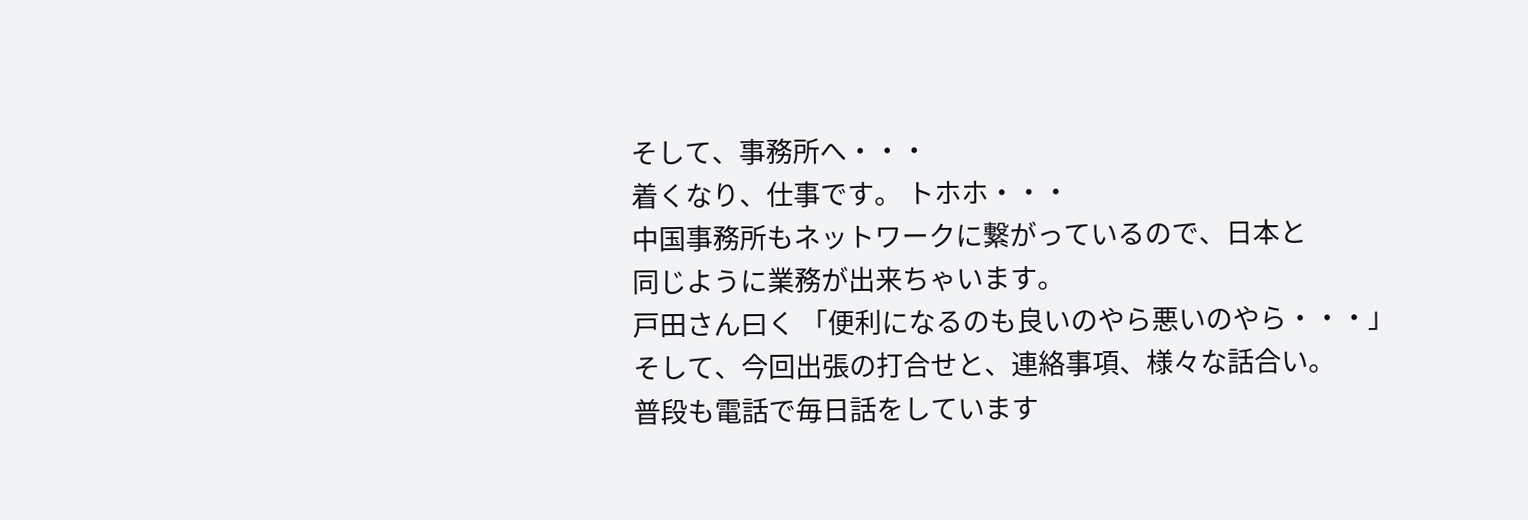そして、事務所へ・・・
着くなり、仕事です。 トホホ・・・
中国事務所もネットワークに繋がっているので、日本と
同じように業務が出来ちゃいます。
戸田さん曰く 「便利になるのも良いのやら悪いのやら・・・」
そして、今回出張の打合せと、連絡事項、様々な話合い。
普段も電話で毎日話をしています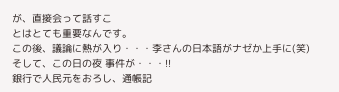が、直接会って話すこ
とはとても重要なんです。
この後、議論に熱が入り・・・李さんの日本語がナゼか上手に(笑)
そして、この日の夜 事件が・・・!!
銀行で人民元をおろし、通帳記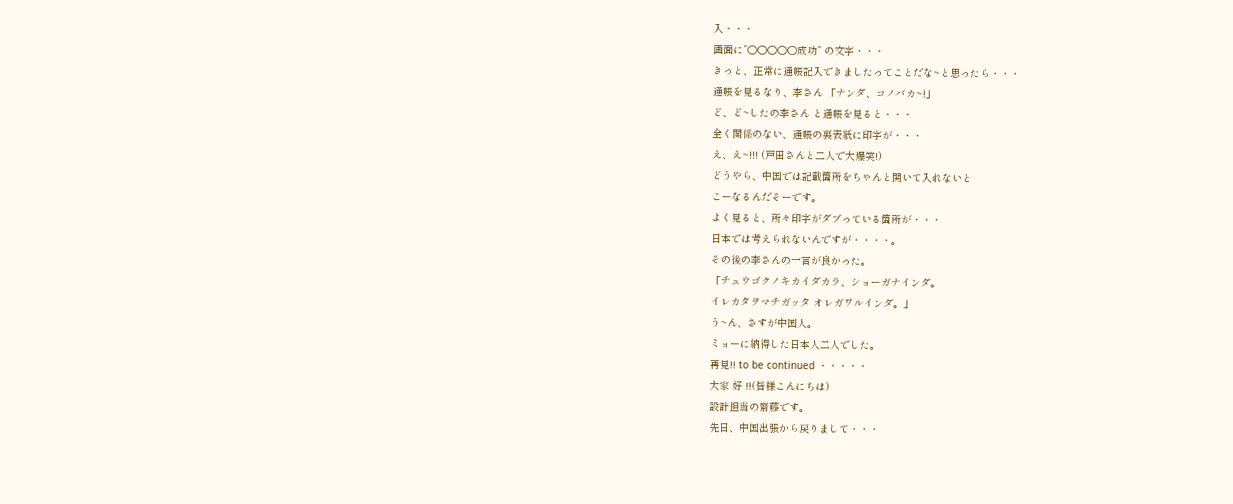入・・・
画面に”○○○○○成功” の文字・・・
きっと、正常に通帳記入できましたってことだな~と思ったら・・・
通帳を見るなり、李さん 「ナンダ、コノバカ~!」
ど、ど~したの李さん と通帳を見ると・・・
全く関係のない、通帳の裏表紙に印字が・・・
え、え~!!! (戸田さんと二人で大爆笑!)
どうやら、中国では記載箇所をちゃんと開いて入れないと
こーなるんだそーです。
よく見ると、所々印字がダブっている箇所が・・・
日本では考えられないんですが・・・・。
その後の李さんの一言が良かった。
「チュウゴクノキカイダカラ、ショーガナインダ。
イレカタヲマチガッタ オレガワルインダ。」
う~ん、さすが中国人。
ミョーに納得した日本人二人でした。
再見!! to be continued ・・・・・
大家 好 !!(皆様こんにちは)
設計担当の齋藤です。
先日、中国出張から戻りまして・・・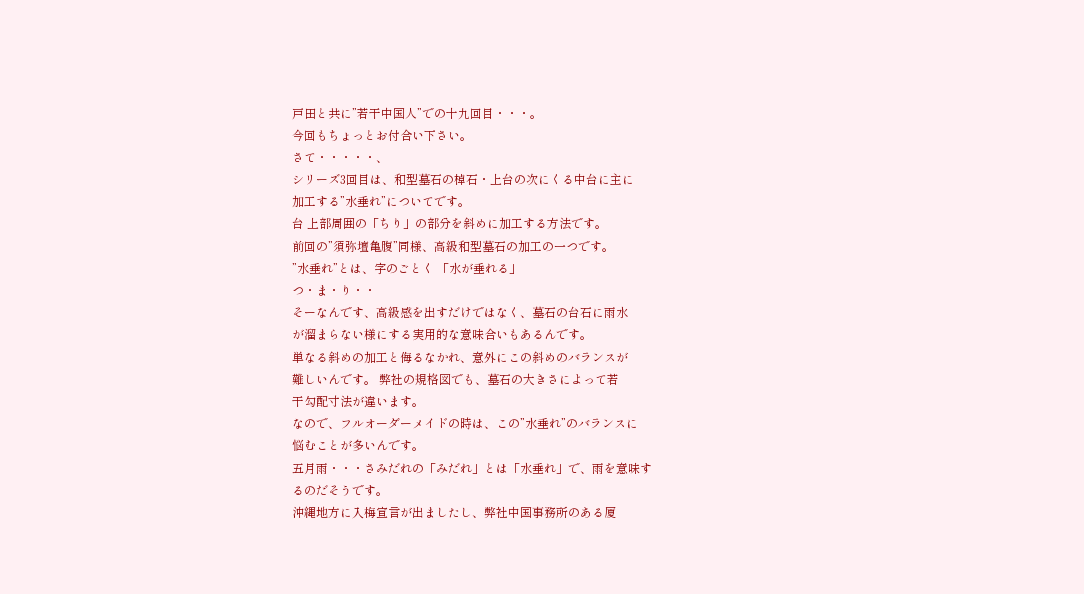戸田と共に”若干中国人”での十九回目・・・。
今回もちょっとお付合い下さい。
さて・・・・・、
シリーズ3回目は、和型墓石の棹石・上台の次にくる中台に主に
加工する”水垂れ”についてです。
台 上部周囲の「ちり」の部分を斜めに加工する方法です。
前回の”須弥壇亀腹”同様、高級和型墓石の加工の一つです。
”水垂れ”とは、字のごとく 「水が垂れる」
つ・ま・り・・
そーなんです、高級感を出すだけではなく、墓石の台石に雨水
が溜まらない様にする実用的な意味合いもあるんです。
単なる斜めの加工と侮るなかれ、意外にこの斜めのバランスが
難しいんです。 弊社の規格図でも、墓石の大きさによって若
干勾配寸法が違います。
なので、フルオーダーメイドの時は、この”水垂れ”のバランスに
悩むことが多いんです。
五月雨・・・さみだれの「みだれ」とは「水垂れ」で、雨を意味す
るのだそうです。
沖縄地方に入梅宣言が出ましたし、弊社中国事務所のある厦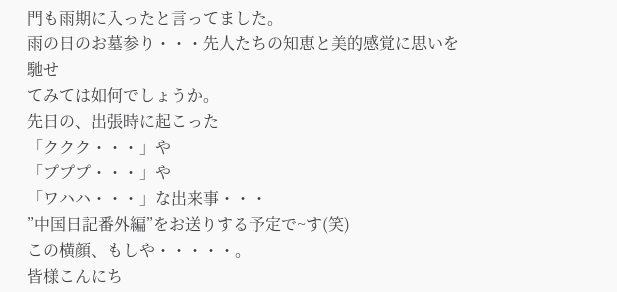門も雨期に入ったと言ってました。
雨の日のお墓参り・・・先人たちの知恵と美的感覚に思いを馳せ
てみては如何でしょうか。
先日の、出張時に起こった
「ククク・・・」や
「プププ・・・」や
「ワハハ・・・」な出来事・・・
”中国日記番外編”をお送りする予定で~す(笑)
この横顔、もしや・・・・・。
皆様こんにち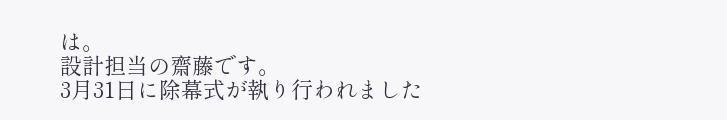は。
設計担当の齋藤です。
3月31日に除幕式が執り行われました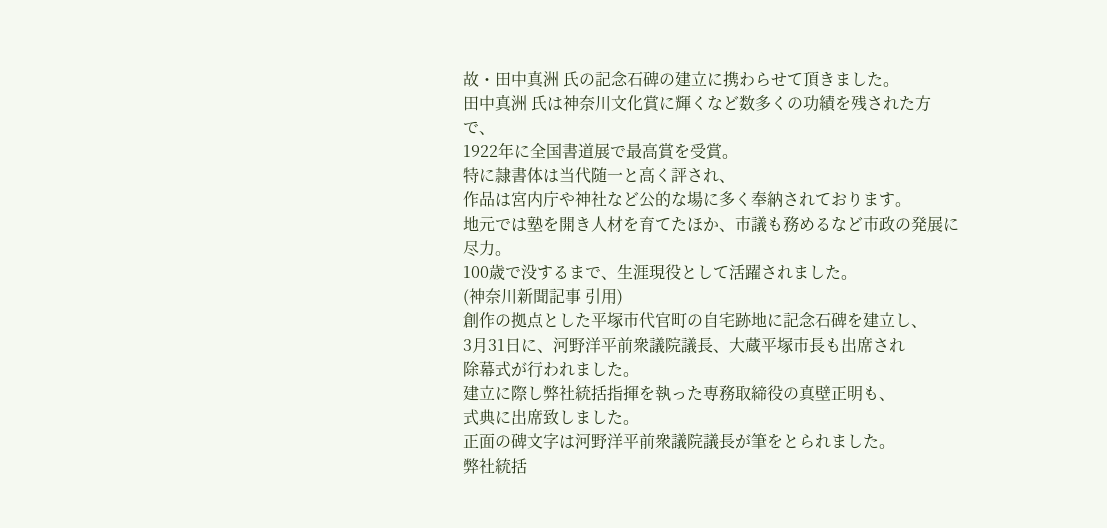故・田中真洲 氏の記念石碑の建立に携わらせて頂きました。
田中真洲 氏は神奈川文化賞に輝くなど数多くの功績を残された方で、
1922年に全国書道展で最高賞を受賞。
特に隷書体は当代随一と高く評され、
作品は宮内庁や神社など公的な場に多く奉納されております。
地元では塾を開き人材を育てたほか、市議も務めるなど市政の発展に尽力。
100歳で没するまで、生涯現役として活躍されました。
(神奈川新聞記事 引用)
創作の拠点とした平塚市代官町の自宅跡地に記念石碑を建立し、
3月31日に、河野洋平前衆議院議長、大蔵平塚市長も出席され
除幕式が行われました。
建立に際し弊社統括指揮を執った専務取締役の真壁正明も、
式典に出席致しました。
正面の碑文字は河野洋平前衆議院議長が筆をとられました。
弊社統括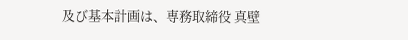及び基本計画は、専務取締役 真壁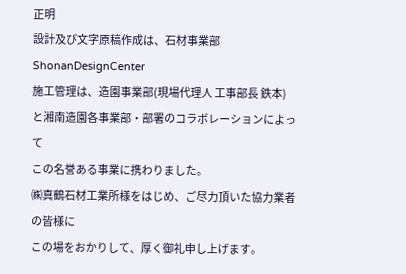正明
設計及び文字原稿作成は、石材事業部ShonanDesignCenter
施工管理は、造園事業部(現場代理人 工事部長 鉄本)
と湘南造園各事業部・部署のコラボレーションによって
この名誉ある事業に携わりました。
㈱真鶴石材工業所様をはじめ、ご尽力頂いた協力業者の皆様に
この場をおかりして、厚く御礼申し上げます。